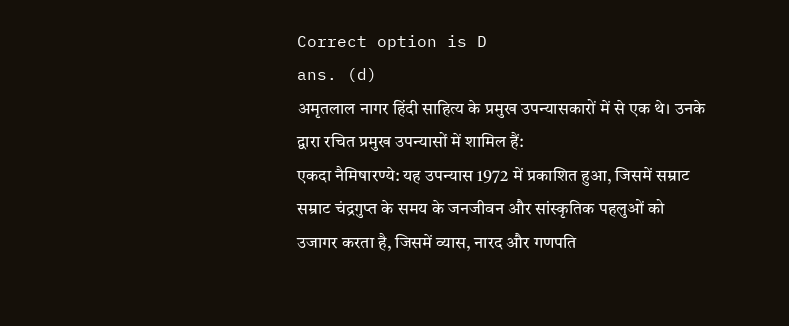Correct option is D
ans. (d)
अमृतलाल नागर हिंदी साहित्य के प्रमुख उपन्यासकारों में से एक थे। उनके द्वारा रचित प्रमुख उपन्यासों में शामिल हैं:
एकदा नैमिषारण्ये: यह उपन्यास 1972 में प्रकाशित हुआ, जिसमें सम्राट सम्राट चंद्रगुप्त के समय के जनजीवन और सांस्कृतिक पहलुओं को उजागर करता है, जिसमें व्यास, नारद और गणपति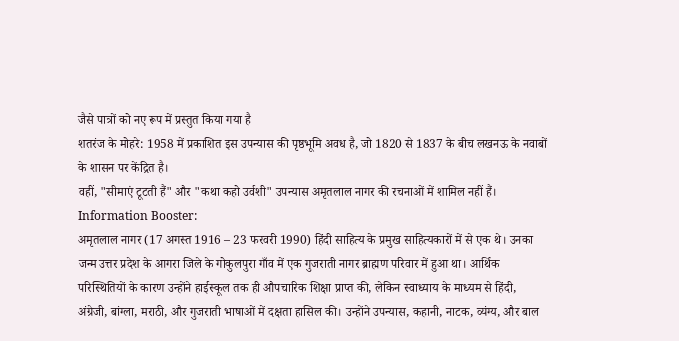जैसे पात्रों को नए रूप में प्रस्तुत किया गया है
शतरंज के मोहरे: 1958 में प्रकाशित इस उपन्यास की पृष्ठभूमि अवध है, जो 1820 से 1837 के बीच लखनऊ के नवाबों के शासन पर केंद्रित है।
वहीं, "सीमाएं टूटती हैं" और "कथा कहो उर्वशी" उपन्यास अमृतलाल नागर की रचनाओं में शामिल नहीं हैं।
Information Booster:
अमृतलाल नागर (17 अगस्त 1916 – 23 फरवरी 1990) हिंदी साहित्य के प्रमुख साहित्यकारों में से एक थे। उनका जन्म उत्तर प्रदेश के आगरा जिले के गोकुलपुरा गाँव में एक गुजराती नागर ब्राह्मण परिवार में हुआ था। आर्थिक परिस्थितियों के कारण उन्होंने हाईस्कूल तक ही औपचारिक शिक्षा प्राप्त की, लेकिन स्वाध्याय के माध्यम से हिंदी, अंग्रेजी, बांग्ला, मराठी, और गुजराती भाषाओं में दक्षता हासिल की। उन्होंने उपन्यास, कहानी, नाटक, व्यंग्य, और बाल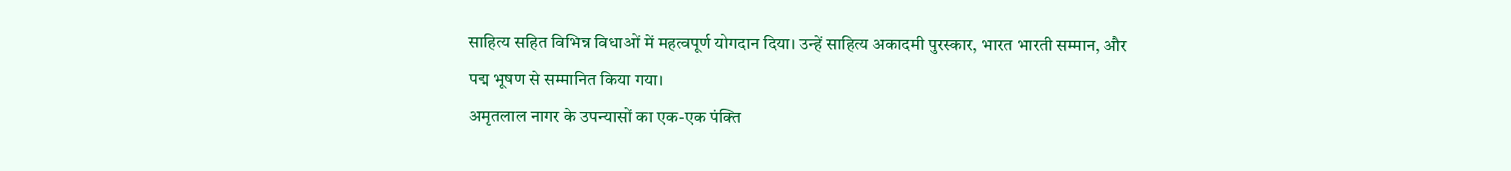साहित्य सहित विभिन्न विधाओं में महत्वपूर्ण योगदान दिया। उन्हें साहित्य अकादमी पुरस्कार, भारत भारती सम्मान, और पद्म भूषण से सम्मानित किया गया।
अमृतलाल नागर के उपन्यासों का एक-एक पंक्ति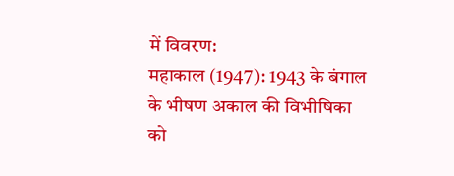में विवरण:
महाकाल (1947): 1943 के बंगाल के भीषण अकाल की विभीषिका को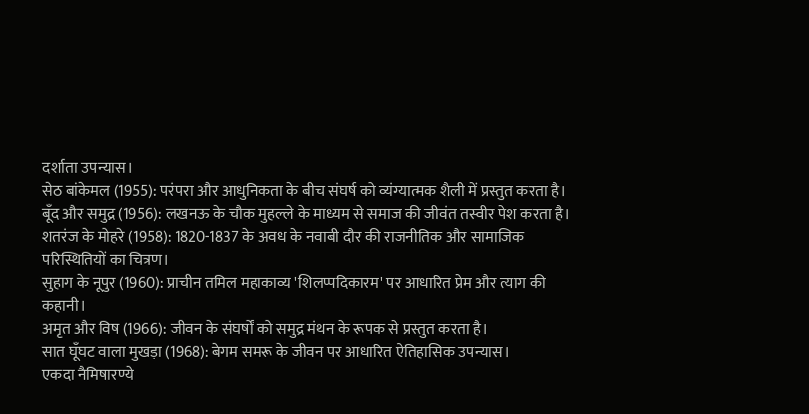दर्शाता उपन्यास।
सेठ बांकेमल (1955): परंपरा और आधुनिकता के बीच संघर्ष को व्यंग्यात्मक शैली में प्रस्तुत करता है।
बूँद और समुद्र (1956): लखनऊ के चौक मुहल्ले के माध्यम से समाज की जीवंत तस्वीर पेश करता है।
शतरंज के मोहरे (1958): 1820-1837 के अवध के नवाबी दौर की राजनीतिक और सामाजिक परिस्थितियों का चित्रण।
सुहाग के नूपुर (1960): प्राचीन तमिल महाकाव्य 'शिलप्पदिकारम' पर आधारित प्रेम और त्याग की कहानी।
अमृत और विष (1966): जीवन के संघर्षों को समुद्र मंथन के रूपक से प्रस्तुत करता है।
सात घूँघट वाला मुखड़ा (1968): बेगम समरू के जीवन पर आधारित ऐतिहासिक उपन्यास।
एकदा नैमिषारण्ये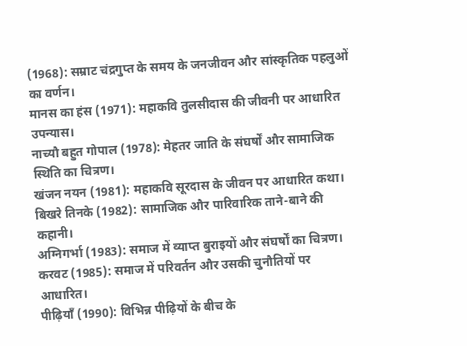(1968): सम्राट चंद्रगुप्त के समय के जनजीवन और सांस्कृतिक पहलुओं का वर्णन।
मानस का हंस (1971): महाकवि तुलसीदास की जीवनी पर आधारित उपन्यास।
नाच्यौ बहुत गोपाल (1978): मेहतर जाति के संघर्षों और सामाजिक स्थिति का चित्रण।
खंजन नयन (1981): महाकवि सूरदास के जीवन पर आधारित कथा।
बिखरे तिनके (1982): सामाजिक और पारिवारिक ताने-बाने की कहानी।
अग्निगर्भा (1983): समाज में व्याप्त बुराइयों और संघर्षों का चित्रण।
करवट (1985): समाज में परिवर्तन और उसकी चुनौतियों पर आधारित।
पीढ़ियाँ (1990): विभिन्न पीढ़ियों के बीच के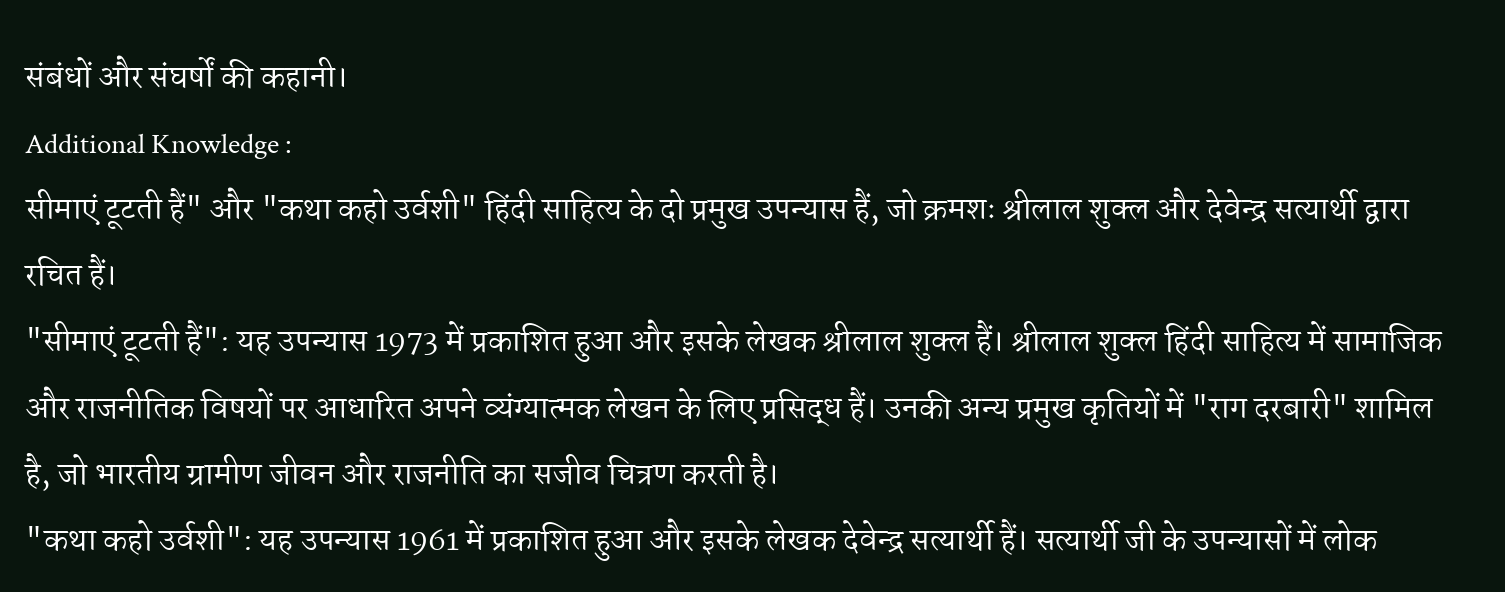संबंधों और संघर्षों की कहानी।
Additional Knowledge :
सीमाएं टूटती हैं" और "कथा कहो उर्वशी" हिंदी साहित्य के दो प्रमुख उपन्यास हैं, जो क्रमशः श्रीलाल शुक्ल और देवेन्द्र सत्यार्थी द्वारा रचित हैं।
"सीमाएं टूटती हैं": यह उपन्यास 1973 में प्रकाशित हुआ और इसके लेखक श्रीलाल शुक्ल हैं। श्रीलाल शुक्ल हिंदी साहित्य में सामाजिक और राजनीतिक विषयों पर आधारित अपने व्यंग्यात्मक लेखन के लिए प्रसिद्ध हैं। उनकी अन्य प्रमुख कृतियों में "राग दरबारी" शामिल है, जो भारतीय ग्रामीण जीवन और राजनीति का सजीव चित्रण करती है।
"कथा कहो उर्वशी": यह उपन्यास 1961 में प्रकाशित हुआ और इसके लेखक देवेन्द्र सत्यार्थी हैं। सत्यार्थी जी के उपन्यासों में लोक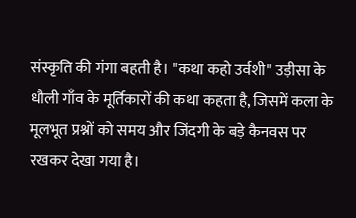संस्कृति की गंगा बहती है। "कथा कहो उर्वशी" उड़ीसा के धौली गाँव के मूर्तिकारों की कथा कहता है, जिसमें कला के मूलभूत प्रश्नों को समय और जिंदगी के बड़े कैनवस पर रखकर देखा गया है।